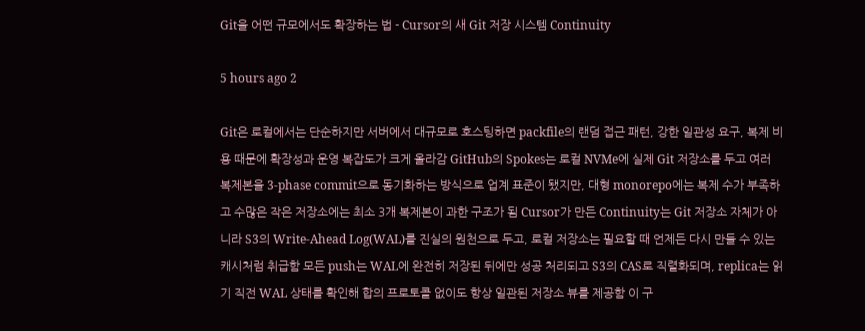Git을 어떤 규모에서도 확장하는 법 - Cursor의 새 Git 저장 시스템 Continuity

5 hours ago 2

Git은 로컬에서는 단순하지만 서버에서 대규모로 호스팅하면 packfile의 랜덤 접근 패턴, 강한 일관성 요구, 복제 비용 때문에 확장성과 운영 복잡도가 크게 올라감 GitHub의 Spokes는 로컬 NVMe에 실제 Git 저장소를 두고 여러 복제본을 3-phase commit으로 동기화하는 방식으로 업계 표준이 됐지만, 대형 monorepo에는 복제 수가 부족하고 수많은 작은 저장소에는 최소 3개 복제본이 과한 구조가 됨 Cursor가 만든 Continuity는 Git 저장소 자체가 아니라 S3의 Write-Ahead Log(WAL)를 진실의 원천으로 두고, 로컬 저장소는 필요할 때 언제든 다시 만들 수 있는 캐시처럼 취급함 모든 push는 WAL에 완전히 저장된 뒤에만 성공 처리되고 S3의 CAS로 직렬화되며, replica는 읽기 직전 WAL 상태를 확인해 합의 프로토콜 없이도 항상 일관된 저장소 뷰를 제공함 이 구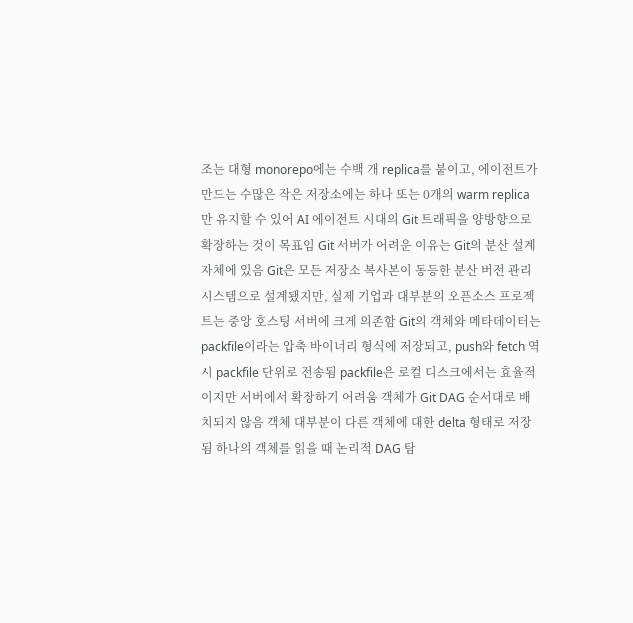조는 대형 monorepo에는 수백 개 replica를 붙이고, 에이전트가 만드는 수많은 작은 저장소에는 하나 또는 0개의 warm replica만 유지할 수 있어 AI 에이전트 시대의 Git 트래픽을 양방향으로 확장하는 것이 목표임 Git 서버가 어려운 이유는 Git의 분산 설계 자체에 있음 Git은 모든 저장소 복사본이 동등한 분산 버전 관리 시스템으로 설계됐지만, 실제 기업과 대부분의 오픈소스 프로젝트는 중앙 호스팅 서버에 크게 의존함 Git의 객체와 메타데이터는 packfile이라는 압축 바이너리 형식에 저장되고, push와 fetch 역시 packfile 단위로 전송됨 packfile은 로컬 디스크에서는 효율적이지만 서버에서 확장하기 어려움 객체가 Git DAG 순서대로 배치되지 않음 객체 대부분이 다른 객체에 대한 delta 형태로 저장됨 하나의 객체를 읽을 때 논리적 DAG 탐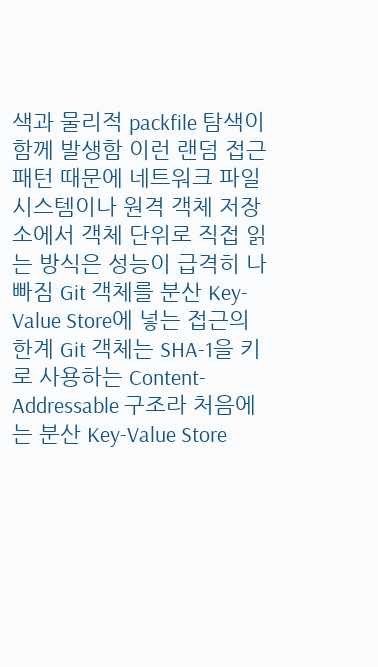색과 물리적 packfile 탐색이 함께 발생함 이런 랜덤 접근 패턴 때문에 네트워크 파일시스템이나 원격 객체 저장소에서 객체 단위로 직접 읽는 방식은 성능이 급격히 나빠짐 Git 객체를 분산 Key-Value Store에 넣는 접근의 한계 Git 객체는 SHA-1을 키로 사용하는 Content-Addressable 구조라 처음에는 분산 Key-Value Store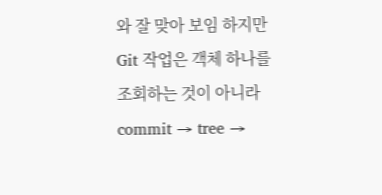와 잘 맞아 보임 하지만 Git 작업은 객체 하나를 조회하는 것이 아니라 commit → tree →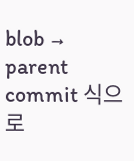blob → parent commit 식으로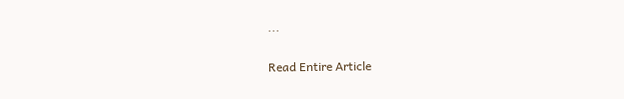...

Read Entire Article